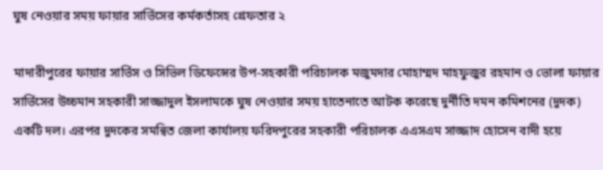ঘুষ নেওয়ার সময় ফায়ার সার্ভিসের কর্মকর্তাসহ গ্রেফতার ২

মাদারীপুরের ফায়ার সার্ভিস ও সিভিল ডিফেন্সের উপ-সহকারী পরিচালক মজুমদার মোহাম্মদ মাহফুজুর রহমান ও ভোলা ফায়ার সার্ভিসের উচ্চমান সহকারী সাজ্জাদুল ইসলামকে ঘুষ নেওয়ার সময় হাতেনাতে আটক করেছে দুর্নীতি দমন কমিশনের (দুদক) একটি দল। এরপর দুদকের সমন্বিত জেলা কার্যালয় ফরিদপুরের সহকারী পরিচালক এএসএম সাজ্জাদ হোসেন বাদী হয়ে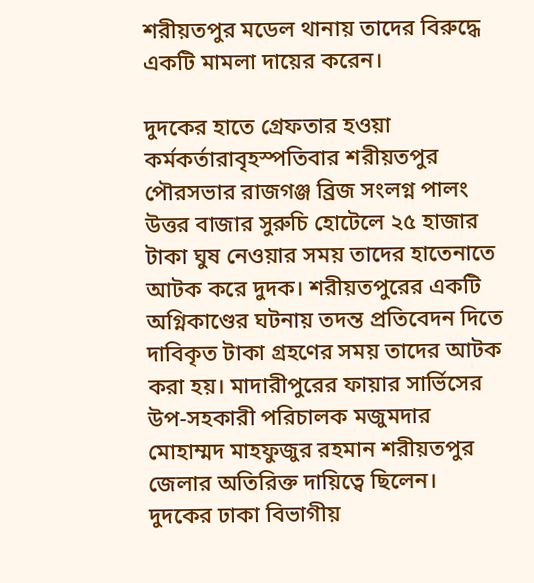শরীয়তপুর মডেল থানায় তাদের বিরুদ্ধে একটি মামলা দায়ের করেন।

দুদকের হাতে গ্রেফতার হওয়া কর্মকর্তারাবৃহস্পতিবার শরীয়তপুর পৌরসভার রাজগঞ্জ ব্রিজ সংলগ্ন পালং উত্তর বাজার সুরুচি হোটেলে ২৫ হাজার টাকা ঘুষ নেওয়ার সময় তাদের হাতেনাতে আটক করে দুদক। শরীয়তপুরের একটি অগ্নিকাণ্ডের ঘটনায় তদন্ত প্রতিবেদন দিতে দাবিকৃত টাকা গ্রহণের সময় তাদের আটক করা হয়। মাদারীপুরের ফায়ার সার্ভিসের উপ-সহকারী পরিচালক মজুমদার মোহাম্মদ মাহফুজুর রহমান শরীয়তপুর জেলার অতিরিক্ত দায়িত্বে ছিলেন।
দুদকের ঢাকা বিভাগীয়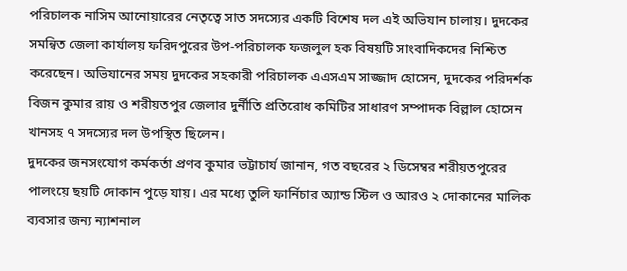পরিচালক নাসিম আনোয়ারের নেতৃত্বে সাত সদস্যের একটি বিশেষ দল এই অভিযান চালায়। দুদকের সমন্বিত জেলা কার্যালয় ফরিদপুরের উপ-পরিচালক ফজলুল হক বিষয়টি সাংবাদিকদের নিশ্চিত করেছেন। অভিযানের সময় দুদকের সহকারী পরিচালক এএসএম সাজ্জাদ হোসেন, দুদকের পরিদর্শক বিজন কুমার রায় ও শরীয়তপুর জেলার দুর্নীতি প্রতিরোধ কমিটির সাধারণ সম্পাদক বিল্লাল হোসেন খানসহ ৭ সদস্যের দল উপস্থিত ছিলেন।
দুদকের জনসংযোগ কর্মকর্তা প্রণব কুমার ভট্টাচার্য জানান, গত বছরের ২ ডিসেম্বর শরীয়তপুরের পালংয়ে ছয়টি দোকান পুড়ে যায়। এর মধ্যে তুলি ফার্নিচার অ্যান্ড স্টিল ও আরও ২ দোকানের মালিক ব্যবসার জন্য ন্যাশনাল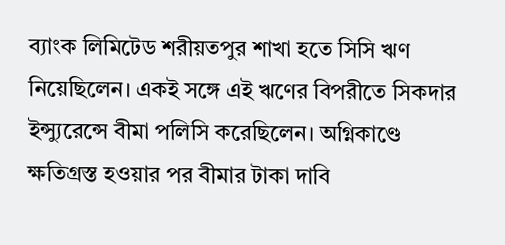ব্যাংক লিমিটেড শরীয়তপুর শাখা হতে সিসি ঋণ নিয়েছিলেন। একই সঙ্গে এই ঋণের বিপরীতে সিকদার ইন্স্যুরেন্সে বীমা পলিসি করেছিলেন। অগ্নিকাণ্ডে ক্ষতিগ্রস্ত হওয়ার পর বীমার টাকা দাবি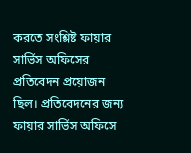করতে সংশ্লিষ্ট ফায়ার সার্ভিস অফিসের প্রতিবেদন প্রয়োজন ছিল। প্রতিবেদনের জন্য ফায়ার সার্ভিস অফিসে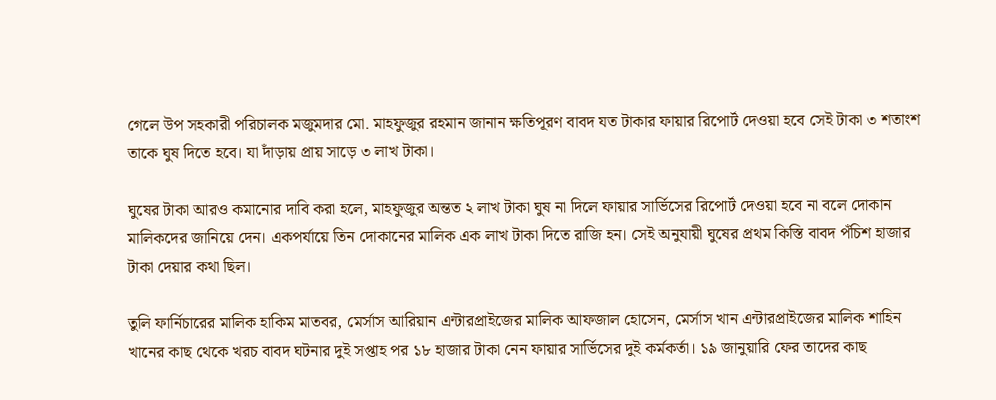গেলে উপ সহকারী পরিচালক মজুমদার মো. মাহফুজুর রহমান জানান ক্ষতিপূরণ বাবদ যত টাকার ফায়ার রিপোর্ট দেওয়া হবে সেই টাকা ৩ শতাংশ তাকে ঘুষ দিতে হবে। যা দাঁড়ায় প্রায় সাড়ে ৩ লাখ টাকা।

ঘুষের টাকা আরও কমানোর দাবি করা হলে, মাহফুজুর অন্তত ২ লাখ টাকা ঘুষ না দিলে ফায়ার সার্ভিসের রিপোর্ট দেওয়া হবে না বলে দোকান মালিকদের জানিয়ে দেন। একপর্যায়ে তিন দোকানের মালিক এক লাখ টাকা দিতে রাজি হন। সেই অনুযায়ী ঘুষের প্রথম কিস্তি বাবদ পঁচিশ হাজার টাকা দেয়ার কথা ছিল।

তুলি ফার্নিচারের মালিক হাকিম মাতবর, মের্সাস আরিয়ান এন্টারপ্রাইজের মালিক আফজাল হোসেন, মের্সাস খান এন্টারপ্রাইজের মালিক শাহিন খানের কাছ থেকে খরচ বাবদ ঘটনার দুই সপ্তাহ পর ১৮ হাজার টাকা নেন ফায়ার সার্ভিসের দুই কর্মকর্তা। ১৯ জানুয়ারি ফের তাদের কাছ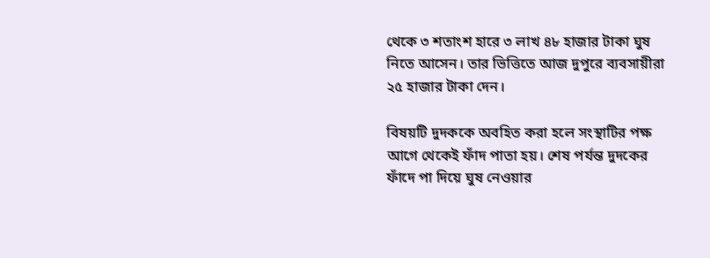থেকে ৩ শতাংশ হারে ৩ লাখ ৪৮ হাজার টাকা ঘুষ নিতে আসেন। তার ভিত্তিতে আজ দুপুরে ব্যবসায়ীরা ২৫ হাজার টাকা দেন।

বিষয়টি দুদককে অবহিত করা হলে সংস্থাটির পক্ষ আগে থেকেই ফাঁদ পাতা হয়। শেষ পর্যন্ত দুদকের ফাঁদে পা দিয়ে ঘুষ নেওয়ার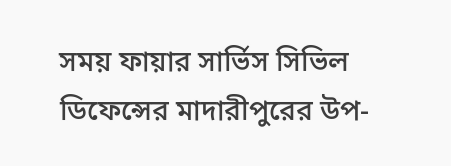সময় ফায়ার সার্ভিস সিভিল ডিফেন্সের মাদারীপুরের উপ-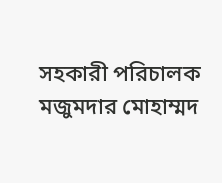সহকারী পরিচালক মজুমদার মোহাম্মদ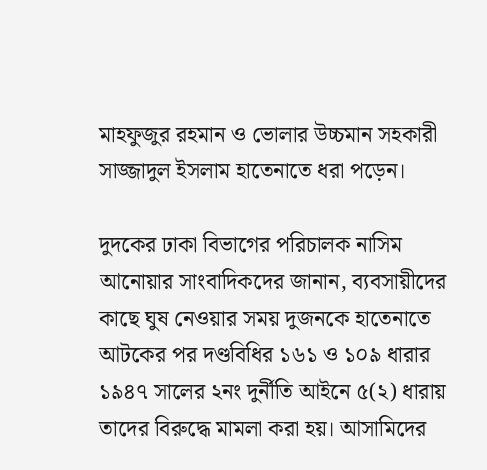মাহফুজুর রহমান ও ভোলার উচ্চমান সহকারী সাজ্জাদুল ইসলাম হাতেনাতে ধরা পড়েন।

দুদকের ঢাকা বিভাগের পরিচালক নাসিম আনোয়ার সাংবাদিকদের জানান, ব্যবসায়ীদের কাছে ঘুষ নেওয়ার সময় দুজনকে হাতেনাতে আটকের পর দণ্ডবিধির ১৬১ ও ১০৯ ধারার ১৯৪৭ সালের ২নং দুর্নীতি আইনে ৫(২) ধারায় তাদের বিরুদ্ধে মামলা করা হয়। আসামিদের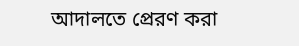আদালতে প্রেরণ করা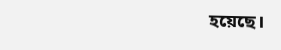হয়েছে।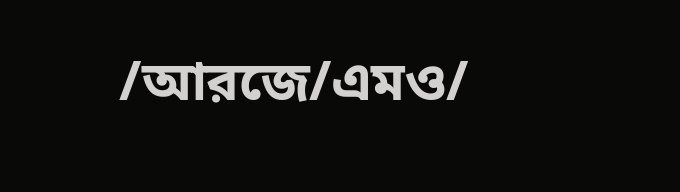/আরজে/এমও/